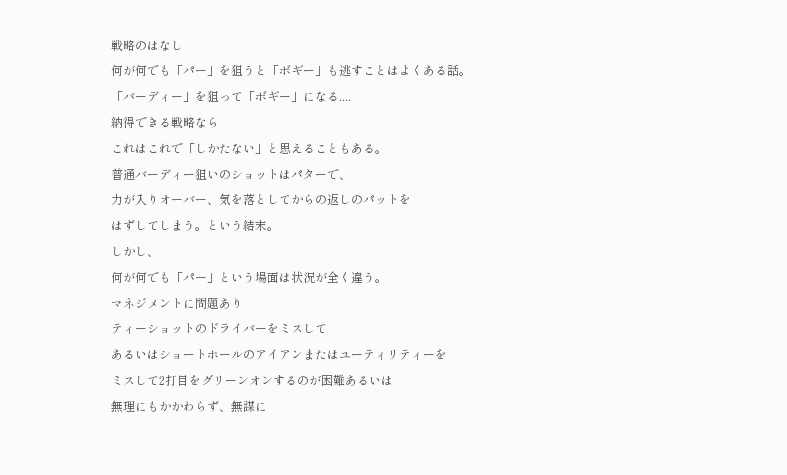戦略のはなし
何が何でも「パー」を狙うと「ボギー」も逃すことはよくある話。
「バーディー」を狙って「ボギー」になる....
納得できる戦略なら
これはこれで「しかたない」と思えることもある。
普通バーディー狙いのショットはパターで、
力が入りオーバー、気を落としてからの返しのパットを
はずしてしまう。という結末。
しかし、
何が何でも「パー」という場面は状況が全く違う。
マネジメントに問題あり
ティーショットのドライバーをミスして
あるいはショートホールのアイアンまたはユーティリティーを
ミスして2打目をグリーンオンするのが困難あるいは
無理にもかかわらず、無謀に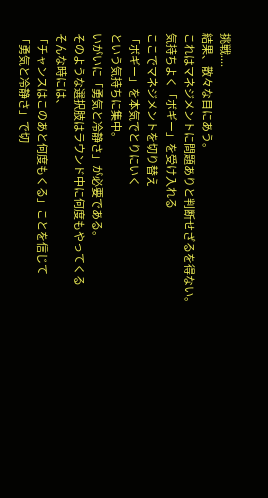挑戦....
結果、散々な目にあう。
これはマネジメントに問題ありと判断せざるを得ない。
気持ちよく「ボギー」を受け入れる
ここでマネジメントを切り替え
「ボギー」を本気でとりにいく
という気持ちに集中。
いがいに「勇気と冷静さ」が必要である。
そのような選択肢はラウンド中に何度もやってくる
そんな時には、
「チャンスはこのあと何度もくる」ことを信じて
「勇気と冷静さ」で切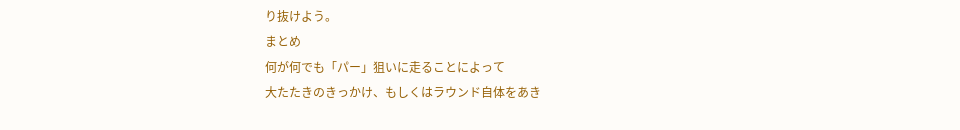り抜けよう。
まとめ
何が何でも「パー」狙いに走ることによって
大たたきのきっかけ、もしくはラウンド自体をあき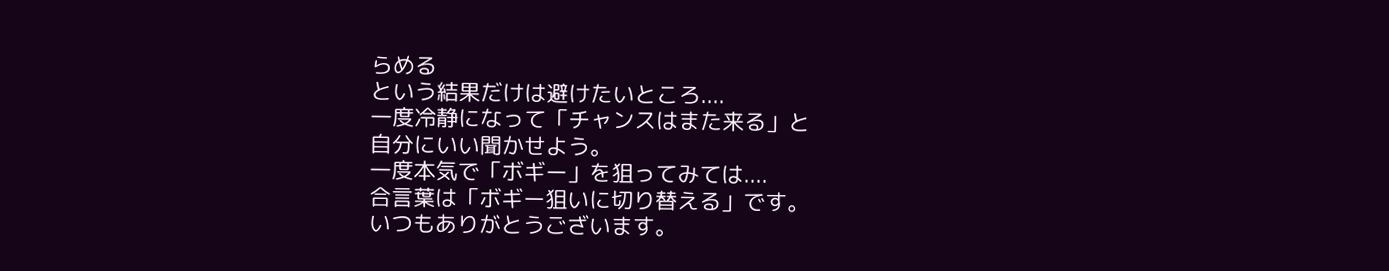らめる
という結果だけは避けたいところ....
一度冷静になって「チャンスはまた来る」と
自分にいい聞かせよう。
一度本気で「ボギー」を狙ってみては....
合言葉は「ボギー狙いに切り替える」です。
いつもありがとうございます。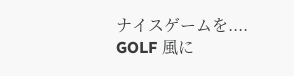ナイスゲームを....
GOLF 風に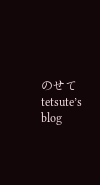のせて tetsute’s blog